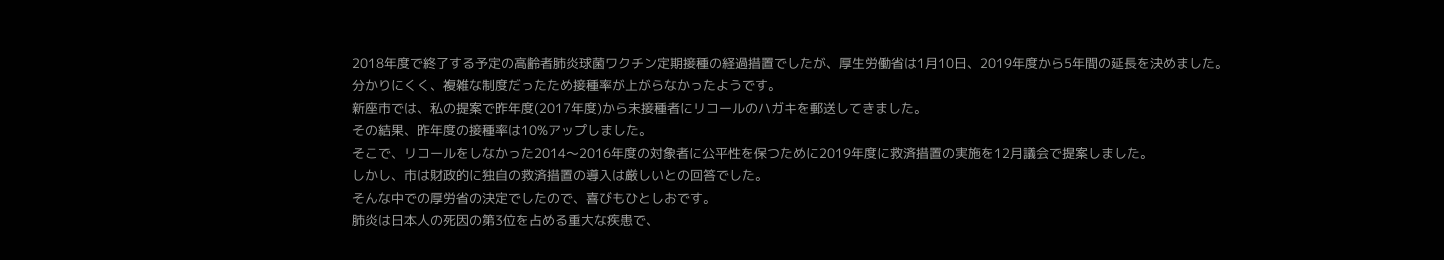2018年度で終了する予定の高齢者肺炎球菌ワクチン定期接種の経過措置でしたが、厚生労働省は1月10日、2019年度から5年間の延長を決めました。
分かりにくく、複雑な制度だったため接種率が上がらなかったようです。
新座市では、私の提案で昨年度(2017年度)から未接種者にリコールのハガキを郵送してきました。
その結果、昨年度の接種率は10%アップしました。
そこで、リコールをしなかった2014〜2016年度の対象者に公平性を保つために2019年度に救済措置の実施を12月議会で提案しました。
しかし、市は財政的に独自の救済措置の導入は厳しいとの回答でした。
そんな中での厚労省の決定でしたので、喜びもひとしおです。
肺炎は日本人の死因の第3位を占める重大な疾患で、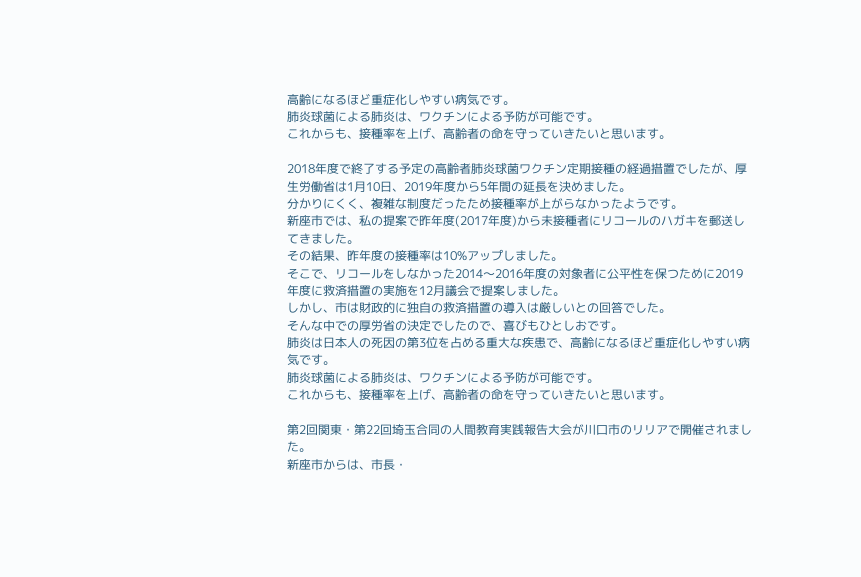高齢になるほど重症化しやすい病気です。
肺炎球菌による肺炎は、ワクチンによる予防が可能です。
これからも、接種率を上げ、高齢者の命を守っていきたいと思います。

2018年度で終了する予定の高齢者肺炎球菌ワクチン定期接種の経過措置でしたが、厚生労働省は1月10日、2019年度から5年間の延長を決めました。
分かりにくく、複雑な制度だったため接種率が上がらなかったようです。
新座市では、私の提案で昨年度(2017年度)から未接種者にリコールのハガキを郵送してきました。
その結果、昨年度の接種率は10%アップしました。
そこで、リコールをしなかった2014〜2016年度の対象者に公平性を保つために2019年度に救済措置の実施を12月議会で提案しました。
しかし、市は財政的に独自の救済措置の導入は厳しいとの回答でした。
そんな中での厚労省の決定でしたので、喜びもひとしおです。
肺炎は日本人の死因の第3位を占める重大な疾患で、高齢になるほど重症化しやすい病気です。
肺炎球菌による肺炎は、ワクチンによる予防が可能です。
これからも、接種率を上げ、高齢者の命を守っていきたいと思います。

第2回関東・第22回埼玉合同の人間教育実践報告大会が川口市のリリアで開催されました。
新座市からは、市長・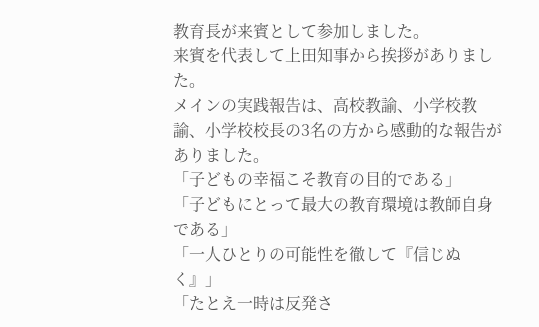教育長が来賓として参加しました。
来賓を代表して上田知事から挨拶がありました。
メインの実践報告は、高校教諭、小学校教諭、小学校校長の3名の方から感動的な報告がありました。
「子どもの幸福こそ教育の目的である」
「子どもにとって最大の教育環境は教師自身である」
「一人ひとりの可能性を徹して『信じぬく』」
「たとえ一時は反発さ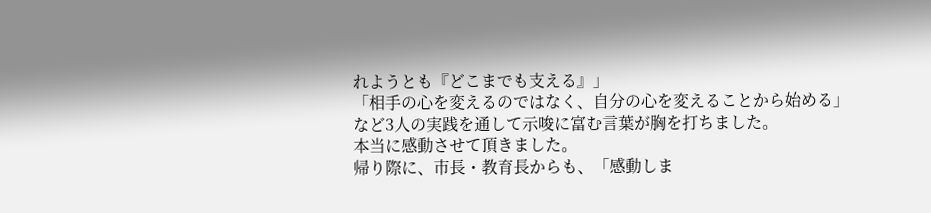れようとも『どこまでも支える』」
「相手の心を変えるのではなく、自分の心を変えることから始める」
など3人の実践を通して示唆に富む言葉が胸を打ちました。
本当に感動させて頂きました。
帰り際に、市長・教育長からも、「感動しま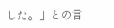した。」との言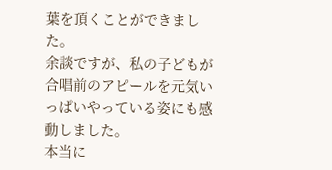葉を頂くことができました。
余談ですが、私の子どもが合唱前のアピールを元気いっぱいやっている姿にも感動しました。
本当に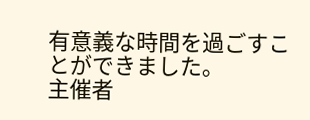有意義な時間を過ごすことができました。
主催者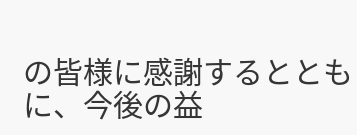の皆様に感謝するとともに、今後の益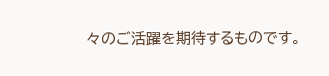々のご活躍を期待するものです。